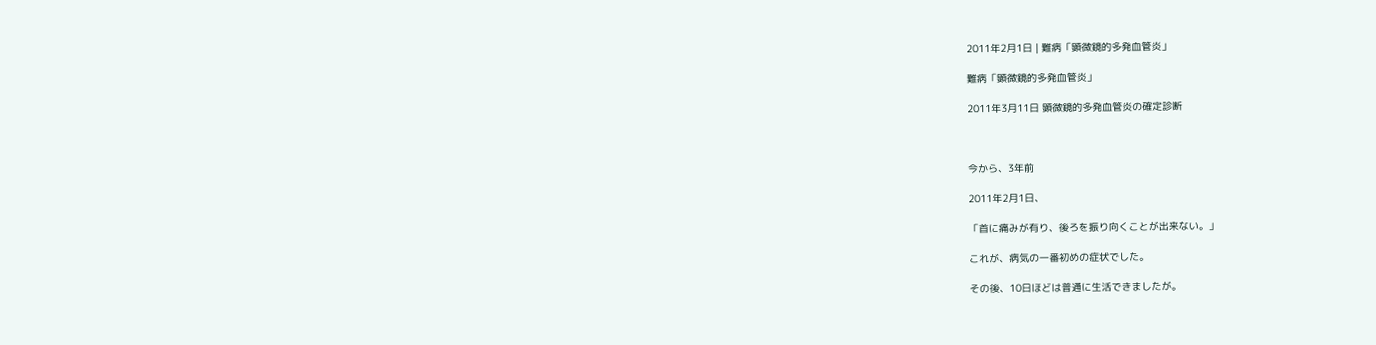2011年2月1日 | 難病「顕微鏡的多発血管炎」

難病「顕微鏡的多発血管炎」

2011年3月11日 顕微鏡的多発血管炎の確定診断



今から、3年前

2011年2月1日、

「首に痛みが有り、後ろを振り向くことが出来ない。」

これが、病気の一番初めの症状でした。

その後、10日ほどは普通に生活できましたが。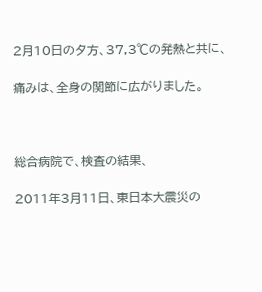2月10日の夕方、37,3℃の発熱と共に、

痛みは、全身の関節に広がりました。



総合病院で、検査の結果、

2011年3月11日、東日本大震災の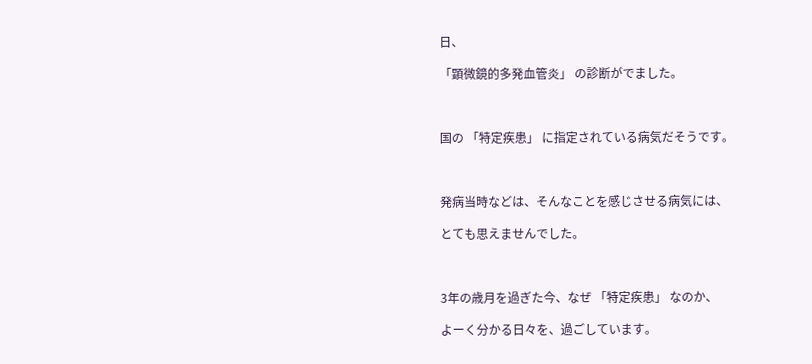日、

「顕微鏡的多発血管炎」 の診断がでました。



国の 「特定疾患」 に指定されている病気だそうです。



発病当時などは、そんなことを感じさせる病気には、

とても思えませんでした。



3年の歳月を過ぎた今、なぜ 「特定疾患」 なのか、

よーく分かる日々を、過ごしています。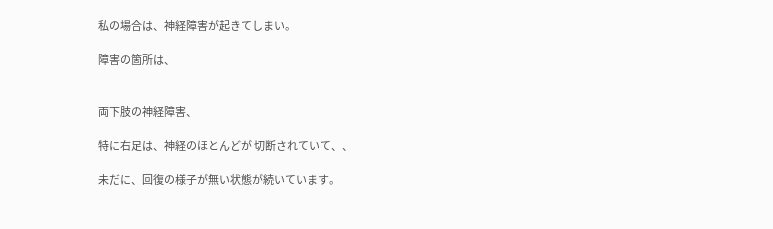私の場合は、神経障害が起きてしまい。

障害の箇所は、


両下肢の神経障害、

特に右足は、神経のほとんどが 切断されていて、、

未だに、回復の様子が無い状態が続いています。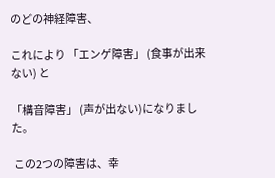のどの神経障害、

これにより 「エンゲ障害」 (食事が出来ない) と

「構音障害」 (声が出ない)になりました。

 この2つの障害は、幸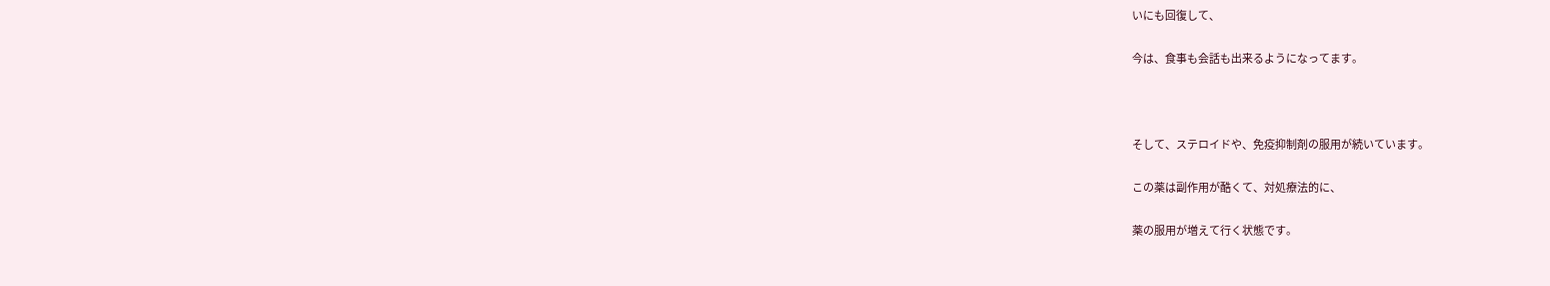いにも回復して、

今は、食事も会話も出来るようになってます。



そして、ステロイドや、免疫抑制剤の服用が続いています。

この薬は副作用が酷くて、対処療法的に、

薬の服用が増えて行く状態です。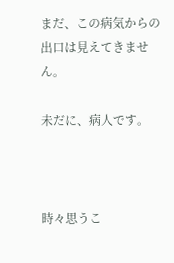まだ、この病気からの出口は見えてきません。

未だに、病人です。



時々思うこ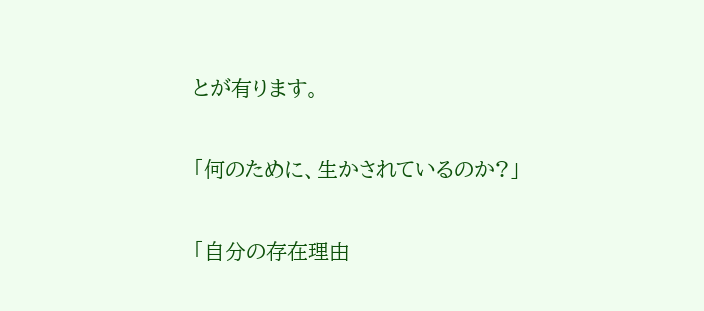とが有ります。

「何のために、生かされているのか?」

「自分の存在理由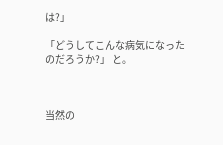は?」

「どうしてこんな病気になったのだろうか?」 と。



当然の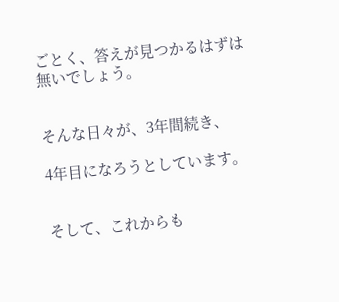ごとく、答えが見つかるはずは無いでしょう。


そんな日々が、3年間続き、

4年目になろうとしています。


そして、これからも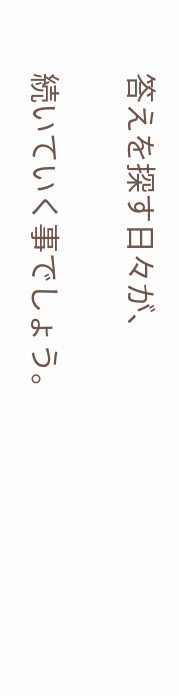答えを探す日々が、

続いていく事でしょう。